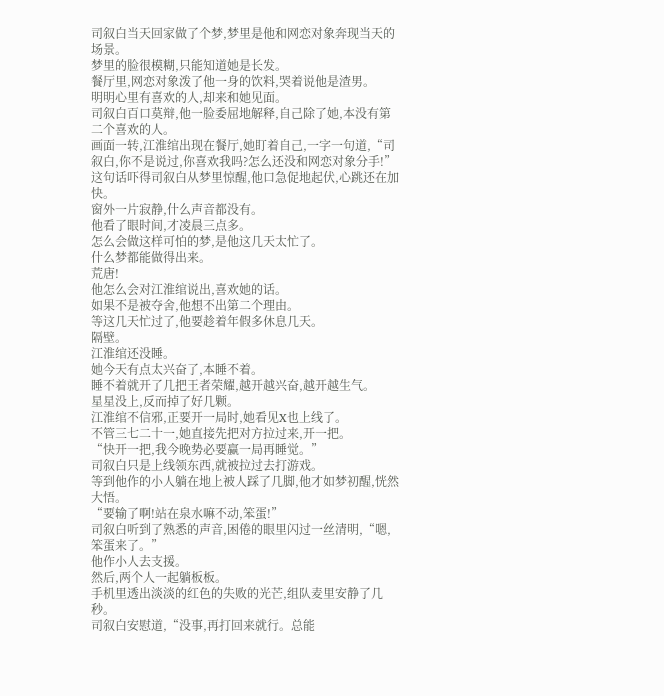司叙白当天回家做了个梦,梦里是他和网恋对象奔现当天的场景。
梦里的脸很模糊,只能知道她是长发。
餐厅里,网恋对象泼了他一身的饮料,哭着说他是渣男。
明明心里有喜欢的人,却来和她见面。
司叙白百口莫辩,他一脸委屈地解释,自己除了她,本没有第二个喜欢的人。
画面一转,江淮绾出现在餐厅,她盯着自己,一字一句道,“司叙白,你不是说过,你喜欢我吗?怎么还没和网恋对象分手!”
这句话吓得司叙白从梦里惊醒,他口急促地起伏,心跳还在加快。
窗外一片寂静,什么声音都没有。
他看了眼时间,才凌晨三点多。
怎么会做这样可怕的梦,是他这几天太忙了。
什么梦都能做得出来。
荒唐!
他怎么会对江淮绾说出,喜欢她的话。
如果不是被夺舍,他想不出第二个理由。
等这几天忙过了,他要趁着年假多休息几天。
隔壁。
江淮绾还没睡。
她今天有点太兴奋了,本睡不着。
睡不着就开了几把王者荣耀,越开越兴奋,越开越生气。
星星没上,反而掉了好几颗。
江淮绾不信邪,正要开一局时,她看见X也上线了。
不管三七二十一,她直接先把对方拉过来,开一把。
“快开一把,我今晚势必要赢一局再睡觉。”
司叙白只是上线领东西,就被拉过去打游戏。
等到他作的小人躺在地上被人踩了几脚,他才如梦初醒,恍然大悟。
“要输了啊!站在泉水嘛不动,笨蛋!”
司叙白听到了熟悉的声音,困倦的眼里闪过一丝清明,“嗯,笨蛋来了。”
他作小人去支援。
然后,两个人一起躺板板。
手机里透出淡淡的红色的失败的光芒,组队麦里安静了几秒。
司叙白安慰道,“没事,再打回来就行。总能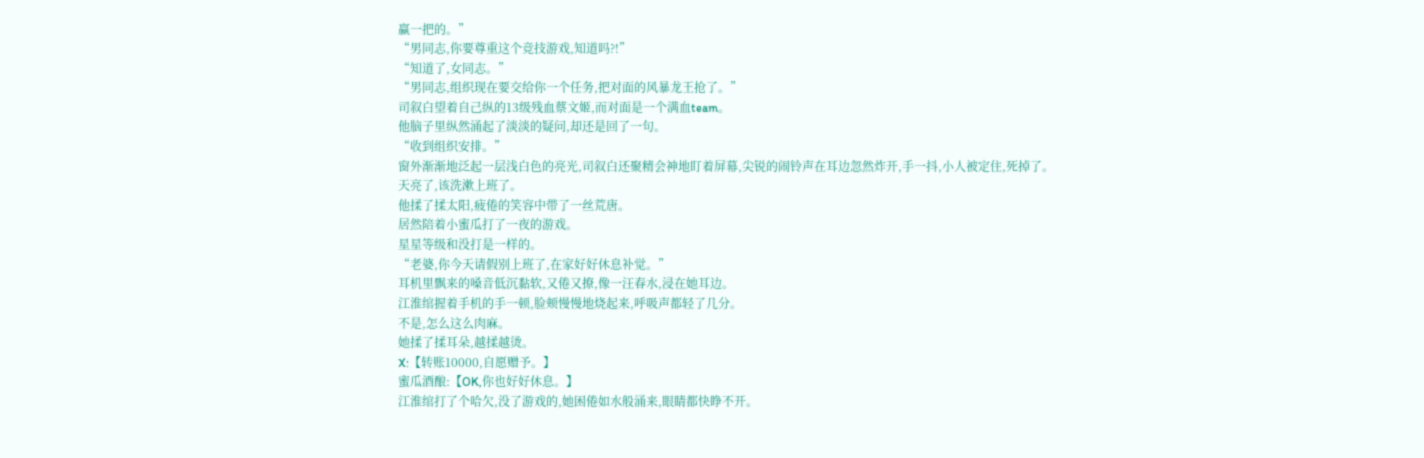赢一把的。”
“男同志,你要尊重这个竞技游戏,知道吗?!”
“知道了,女同志。”
“男同志,组织现在要交给你一个任务,把对面的风暴龙王抢了。”
司叙白望着自己纵的13级残血蔡文姬,而对面是一个满血team。
他脑子里纵然涌起了淡淡的疑问,却还是回了一句。
“收到组织安排。”
窗外渐渐地泛起一层浅白色的亮光,司叙白还聚精会神地盯着屏幕,尖锐的闹铃声在耳边忽然炸开,手一抖,小人被定住,死掉了。
天亮了,该洗漱上班了。
他揉了揉太阳,疲倦的笑容中带了一丝荒唐。
居然陪着小蜜瓜打了一夜的游戏。
星星等级和没打是一样的。
“老婆,你今天请假别上班了,在家好好休息补觉。”
耳机里飘来的嗓音低沉黏软,又倦又撩,像一汪春水,浸在她耳边。
江淮绾握着手机的手一顿,脸颊慢慢地烧起来,呼吸声都轻了几分。
不是,怎么这么肉麻。
她揉了揉耳朵,越揉越烫。
X:【转账10000,自愿赠予。】
蜜瓜酒酿:【OK,你也好好休息。】
江淮绾打了个哈欠,没了游戏的,她困倦如水般涌来,眼睛都快睁不开。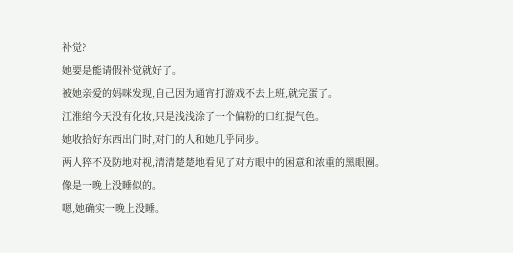补觉?
她要是能请假补觉就好了。
被她亲爱的妈咪发现,自己因为通宵打游戏不去上班,就完蛋了。
江淮绾今天没有化妆,只是浅浅涂了一个偏粉的口红提气色。
她收拾好东西出门时,对门的人和她几乎同步。
两人猝不及防地对视,清清楚楚地看见了对方眼中的困意和浓重的黑眼圈。
像是一晚上没睡似的。
嗯,她确实一晚上没睡。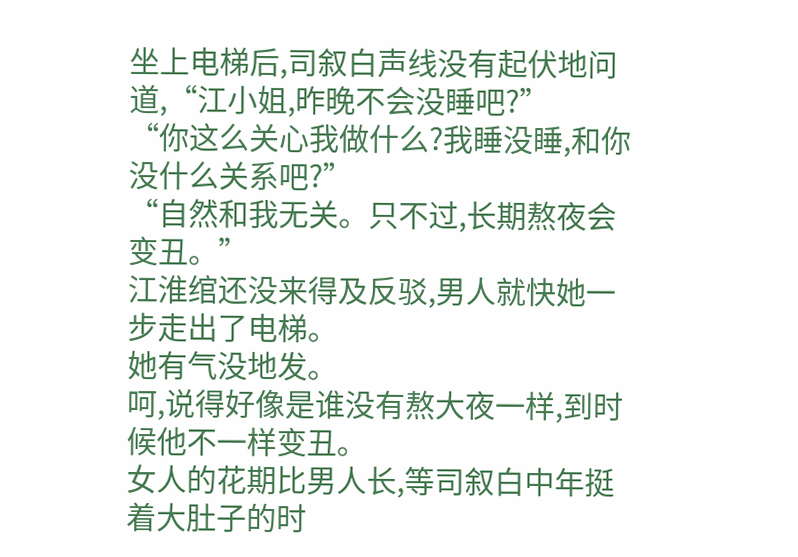坐上电梯后,司叙白声线没有起伏地问道,“江小姐,昨晚不会没睡吧?”
“你这么关心我做什么?我睡没睡,和你没什么关系吧?”
“自然和我无关。只不过,长期熬夜会变丑。”
江淮绾还没来得及反驳,男人就快她一步走出了电梯。
她有气没地发。
呵,说得好像是谁没有熬大夜一样,到时候他不一样变丑。
女人的花期比男人长,等司叙白中年挺着大肚子的时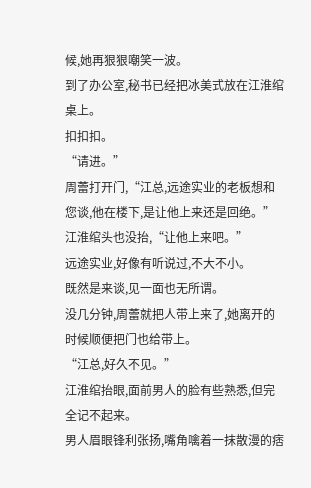候,她再狠狠嘲笑一波。
到了办公室,秘书已经把冰美式放在江淮绾桌上。
扣扣扣。
“请进。”
周蕾打开门,“江总,远途实业的老板想和您谈,他在楼下,是让他上来还是回绝。”
江淮绾头也没抬,“让他上来吧。”
远途实业,好像有听说过,不大不小。
既然是来谈,见一面也无所谓。
没几分钟,周蕾就把人带上来了,她离开的时候顺便把门也给带上。
“江总,好久不见。”
江淮绾抬眼,面前男人的脸有些熟悉,但完全记不起来。
男人眉眼锋利张扬,嘴角噙着一抹散漫的痞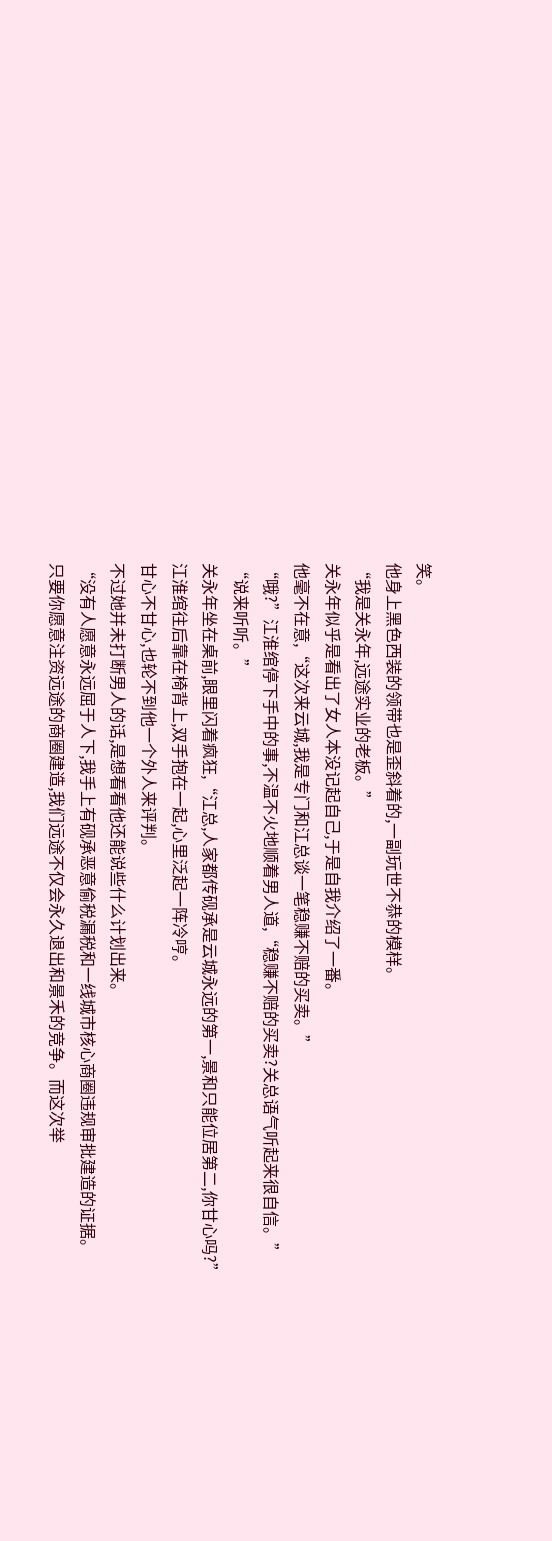笑。
他身上黑色西装的领带也是歪斜着的,一副玩世不恭的模样。
“我是关永年,远途实业的老板。”
关永年似乎是看出了女人本没记起自己,于是自我介绍了一番。
他毫不在意,“这次来云城,我是专门和江总谈一笔稳赚不赔的买卖。”
“哦?”江淮绾停下手中的事,不温不火地顺着男人道,“稳赚不赔的买卖?关总语气听起来很自信。”
“说来听听。”
关永年坐在桌前,眼里闪着疯狂,“江总,人家都传砚承是云城永远的第一,景和只能位居第二,你甘心吗?”
江淮绾往后靠在椅背上,双手抱在一起,心里泛起一阵冷哼。
甘心不甘心,也轮不到他一个外人来评判。
不过她并未打断男人的话,是想看看他还能说些什么计划出来。
“没有人愿意永远屈于人下,我手上有砚承恶意偷税漏税和一线城市核心商圈违规审批建造的证据。
只要你愿意注资远途的商圈建造,我们远途不仅会永久退出和景禾的竞争。而这次举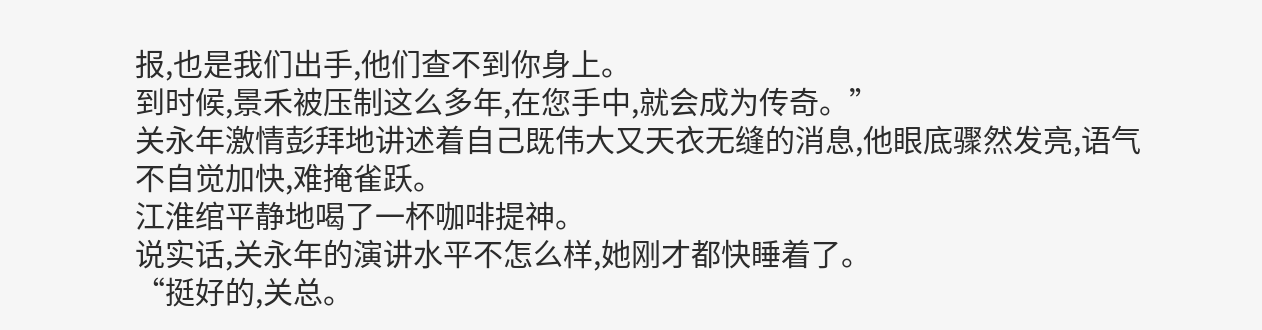报,也是我们出手,他们查不到你身上。
到时候,景禾被压制这么多年,在您手中,就会成为传奇。”
关永年激情彭拜地讲述着自己既伟大又天衣无缝的消息,他眼底骤然发亮,语气不自觉加快,难掩雀跃。
江淮绾平静地喝了一杯咖啡提神。
说实话,关永年的演讲水平不怎么样,她刚才都快睡着了。
“挺好的,关总。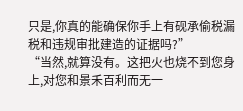只是,你真的能确保你手上有砚承偷税漏税和违规审批建造的证据吗?”
“当然,就算没有。这把火也烧不到您身上,对您和景禾百利而无一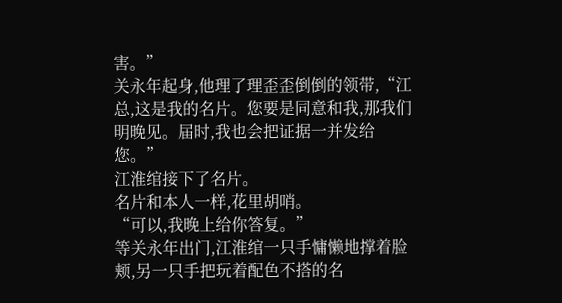害。”
关永年起身,他理了理歪歪倒倒的领带,“江总,这是我的名片。您要是同意和我,那我们明晚见。届时,我也会把证据一并发给您。”
江淮绾接下了名片。
名片和本人一样,花里胡哨。
“可以,我晚上给你答复。”
等关永年出门,江淮绾一只手慵懒地撑着脸颊,另一只手把玩着配色不搭的名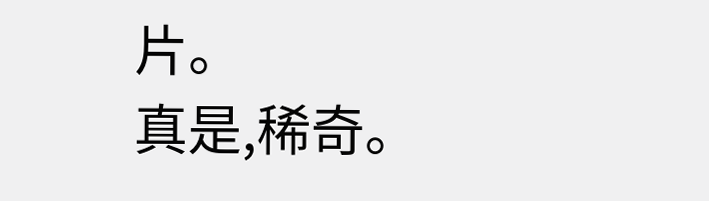片。
真是,稀奇。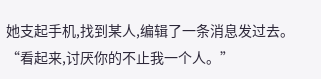她支起手机,找到某人,编辑了一条消息发过去。
“看起来,讨厌你的不止我一个人。”